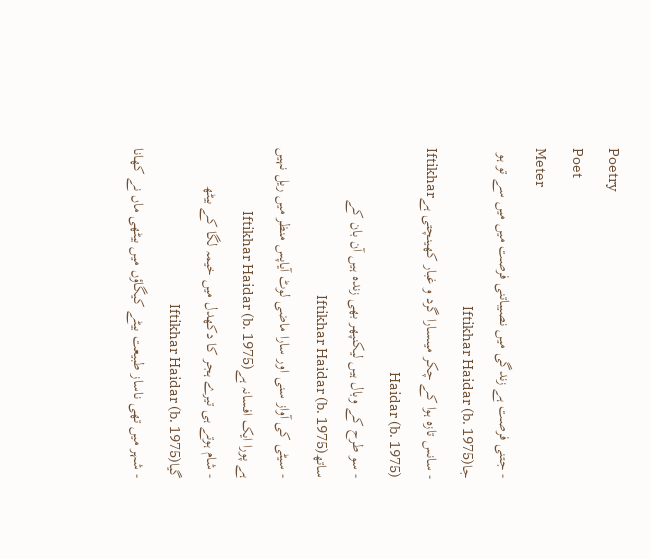Poetry
Poet
Meter
- جتنی فرصت ہے زندگی میں نصیباتنی فرصت میں میں سے تو ہو جاIftikhar Haidar (b. 1975)
- سانس تازہ ہوا کے چکر میںسارا گرد و غبار کھینچتی ہےIftikhar Haidar (b. 1975)
- سو طرح کے وبال ہیں لیکنپھر بھی زندہ ہیں آن بان کے ساتھIftikhar Haidar (b. 1975)
- سیٹی کی آواز سنی اور سارا ماضی لوٹ آیاپس منظر میں ریل نہیں ہے پورا ایک افسانہ ہےIftikhar Haidar (b. 1975)
- شام ہوتے ہی تیرے ہجر کا دکھدل میں خیمہ لگا کے بیٹھ گیاIftikhar Haidar (b. 1975)
- شہر میں تھی ناساز طبیعت بیٹے کیگاؤں میں بیٹھی ماں نے کھانا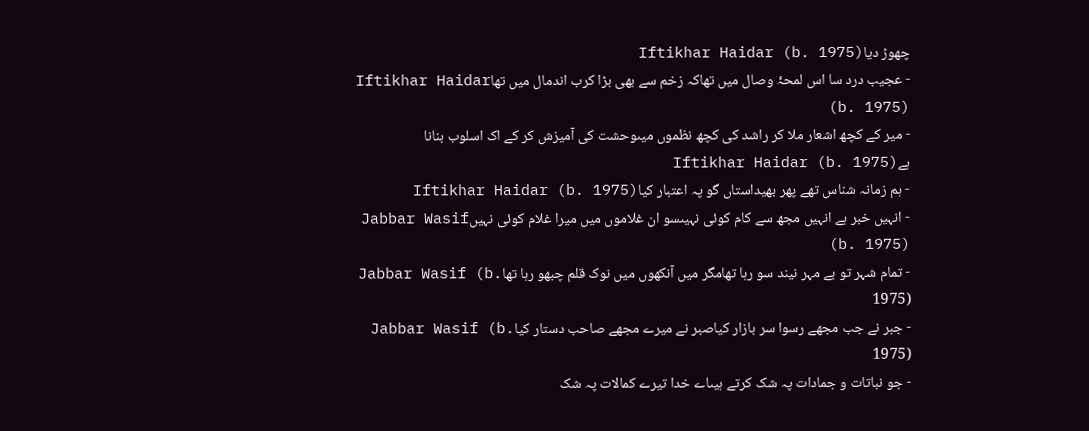چھوڑ دیاIftikhar Haidar (b. 1975)
- عجیب درد سا اس لمحۂ وصال میں تھاکہ زخم سے بھی بڑا کرب اندمال میں تھاIftikhar Haidar (b. 1975)
- میر کے کچھ اشعار ملا کر راشد کی کچھ نظموں میںوحشت کی آمیزش کر کے اک اسلوب بنانا ہےIftikhar Haidar (b. 1975)
- ہم زمانہ شناس تھے پھر بھیداستاں گو پہ اعتبار کیاIftikhar Haidar (b. 1975)
- انہیں خبر ہے انہیں مجھ سے کام کوئی نہیںسو ان غلاموں میں میرا غلام کوئی نہیںJabbar Wasif (b. 1975)
- تمام شہر تو بے مہر نیند سو رہا تھامگر میں آنکھوں میں نوک قلم چبھو رہا تھاJabbar Wasif (b. 1975)
- جبر نے جب مجھے رسوا سر بازار کیاصبر نے میرے مجھے صاحب دستار کیاJabbar Wasif (b. 1975)
- جو نباتات و جمادات پہ شک کرتے ہیںاے خدا تیرے کمالات پہ شک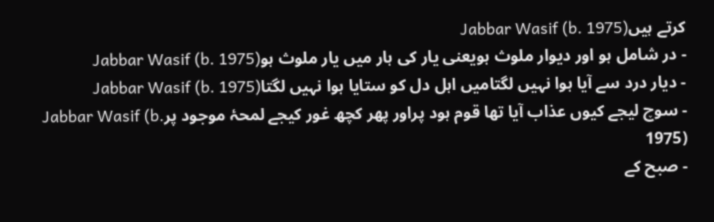کرتے ہیںJabbar Wasif (b. 1975)
- در شامل ہو اور دیوار ملوث ہویعنی یار کی ہار میں یار ملوث ہوJabbar Wasif (b. 1975)
- دیار درد سے آیا ہوا نہیں لگتامیں اہل دل کو ستایا ہوا نہیں لگتاJabbar Wasif (b. 1975)
- سوچ لیجے کیوں عذاب آیا تھا قوم ہود پراور پھر کچھ غور کیجے لمحۂ موجود پرJabbar Wasif (b. 1975)
- صبح کے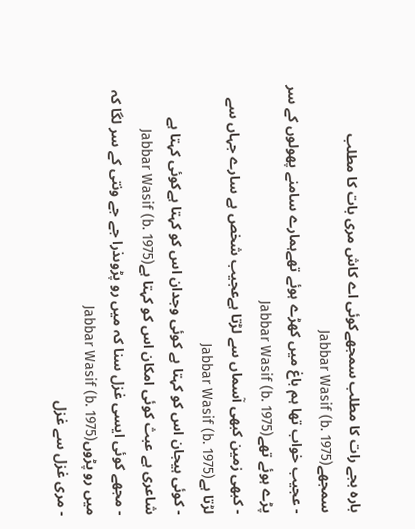بارہ بجے رات کا مطلب سمجھےکوئی اے کاش مری بات کا مطلب سمجھےJabbar Wasif (b. 1975)
- عجیب خواب تھا ہم باغ میں کھڑے ہوئے تھےہمارے سامنے پھولوں کے سر پڑے ہوئے تھےJabbar Wasif (b. 1975)
- کبھی زمین کبھی آسماں سے لڑتا ہےعجیب شخص ہے سارے جہاں سے لڑتا ہےJabbar Wasif (b. 1975)
- کوئی ہیجان اس کو کہتا ہے کوئی وجدان اس کو کہتا ہےکوئی کہتا ہے شاعری ہے عبث کوئی امکان اس کو کہتا ہےJabbar Wasif (b. 1975)
- مجھے کوئی ایسی غزل سنا کہ میں رو پڑوںذرا جے جے ونتی کے سر لگا کہ میں رو پڑوںJabbar Wasif (b. 1975)
- مری غزل سے غزل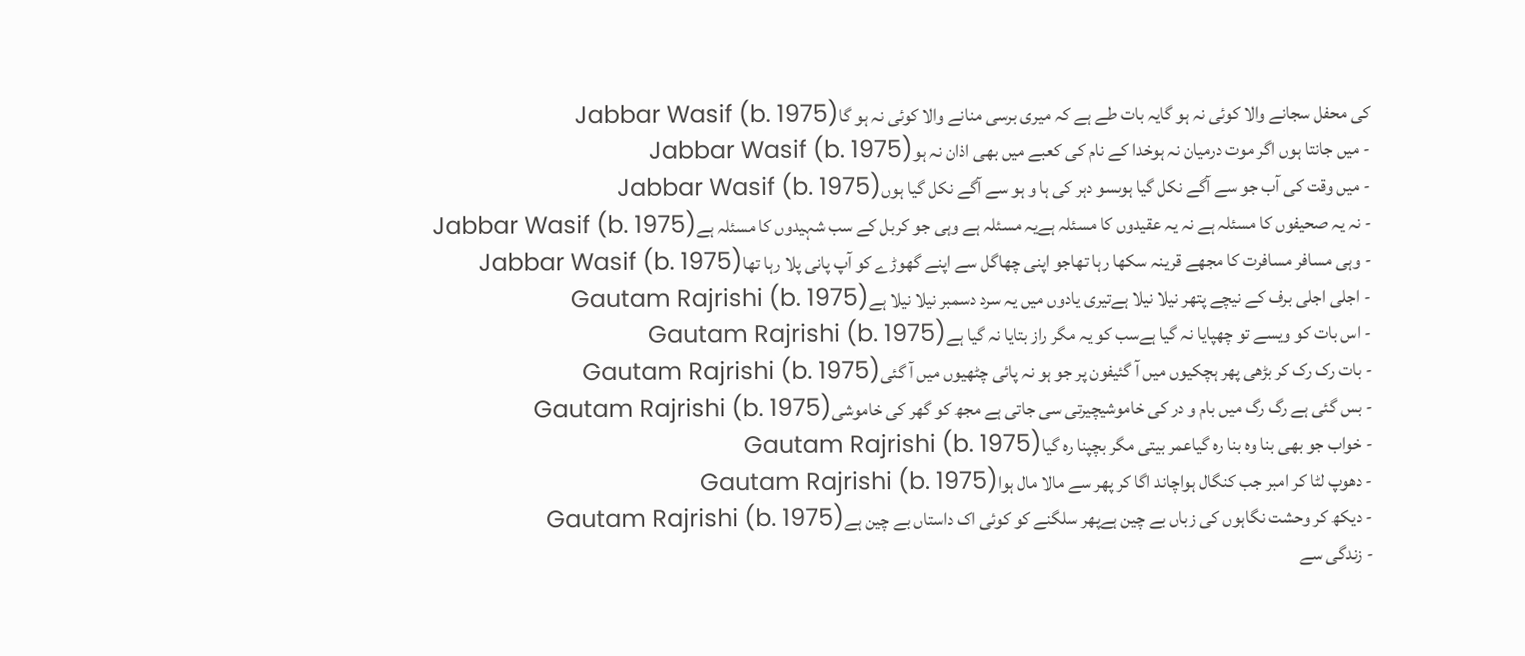کی محفل سجانے والا کوئی نہ ہو گایہ بات طے ہے کہ میری برسی منانے والا کوئی نہ ہو گاJabbar Wasif (b. 1975)
- میں جانتا ہوں اگر موت درمیان نہ ہوخدا کے نام کی کعبے میں بھی اذان نہ ہوJabbar Wasif (b. 1975)
- میں وقت کی آب جو سے آگے نکل گیا ہوںسو دہر کی ہا و ہو سے آگے نکل گیا ہوںJabbar Wasif (b. 1975)
- نہ یہ صحیفوں کا مسئلہ ہے نہ یہ عقیدوں کا مسئلہ ہےیہ مسئلہ ہے وہی جو کربل کے سب شہیدوں کا مسئلہ ہےJabbar Wasif (b. 1975)
- وہی مسافر مسافرت کا مجھے قرینہ سکھا رہا تھاجو اپنی چھاگل سے اپنے گھوڑے کو آپ پانی پلا رہا تھاJabbar Wasif (b. 1975)
- اجلی اجلی برف کے نیچے پتھر نیلا نیلا ہےتیری یادوں میں یہ سرد دسمبر نیلا نیلا ہےGautam Rajrishi (b. 1975)
- اس بات کو ویسے تو چھپایا نہ گیا ہےسب کو یہ مگر راز بتایا نہ گیا ہےGautam Rajrishi (b. 1975)
- بات رک رک کر بڑھی پھر ہچکیوں میں آ گئیفون پر جو ہو نہ پائی چٹھیوں میں آ گئیGautam Rajrishi (b. 1975)
- بس گئی ہے رگ رگ میں بام و در کی خاموشیچیرتی سی جاتی ہے مجھ کو گھر کی خاموشیGautam Rajrishi (b. 1975)
- خواب جو بھی بنا وہ بنا رہ گیاعمر بیتی مگر بچپنا رہ گیاGautam Rajrishi (b. 1975)
- دھوپ لٹا کر امبر جب کنگال ہواچاند اگا کر پھر سے مالا مال ہواGautam Rajrishi (b. 1975)
- دیکھ کر وحشت نگاہوں کی زباں بے چین ہےپھر سلگنے کو کوئی اک داستاں بے چین ہےGautam Rajrishi (b. 1975)
- زندگی سے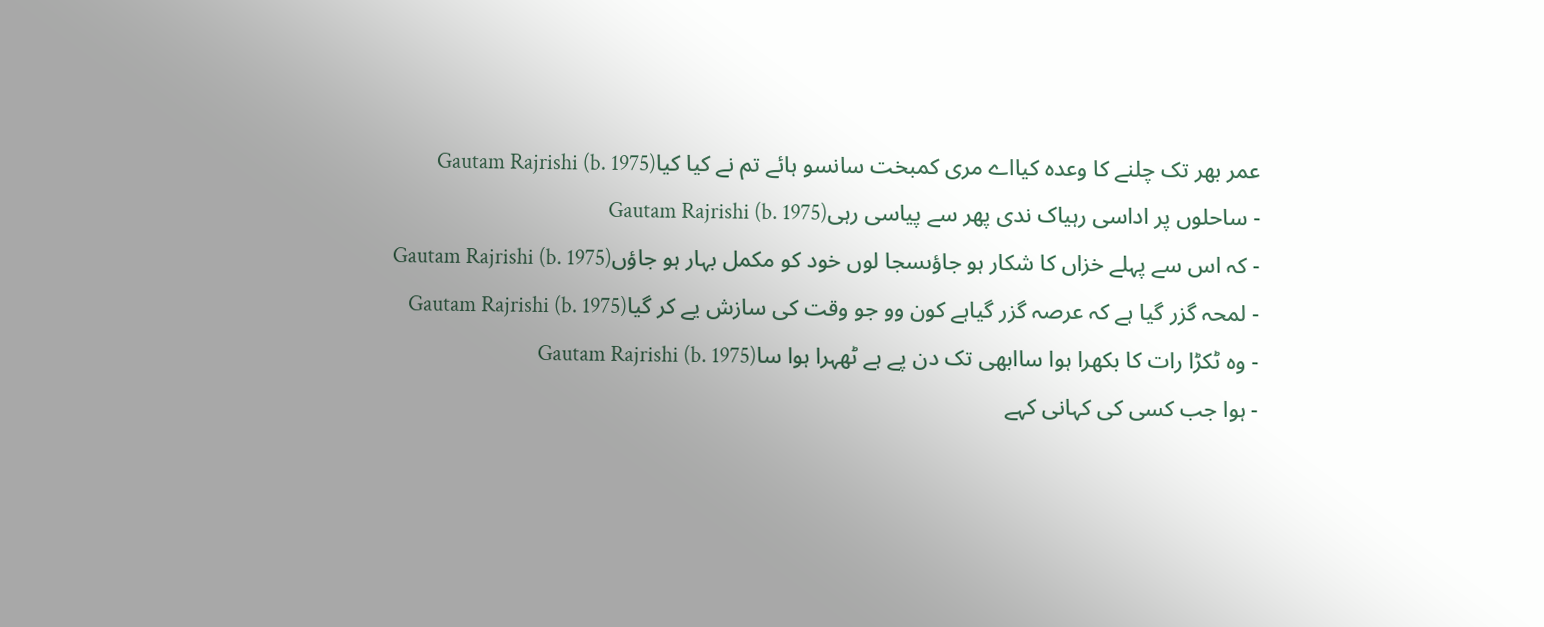عمر بھر تک چلنے کا وعدہ کیااے مری کمبخت سانسو ہائے تم نے کیا کیاGautam Rajrishi (b. 1975)
- ساحلوں پر اداسی رہیاک ندی پھر سے پیاسی رہیGautam Rajrishi (b. 1975)
- کہ اس سے پہلے خزاں کا شکار ہو جاؤںسجا لوں خود کو مکمل بہار ہو جاؤںGautam Rajrishi (b. 1975)
- لمحہ گزر گیا ہے کہ عرصہ گزر گیاہے کون وو جو وقت کی سازش یے کر گیاGautam Rajrishi (b. 1975)
- وہ ٹکڑا رات کا بکھرا ہوا ساابھی تک دن پے ہے ٹھہرا ہوا ساGautam Rajrishi (b. 1975)
- ہوا جب کسی کی کہانی کہے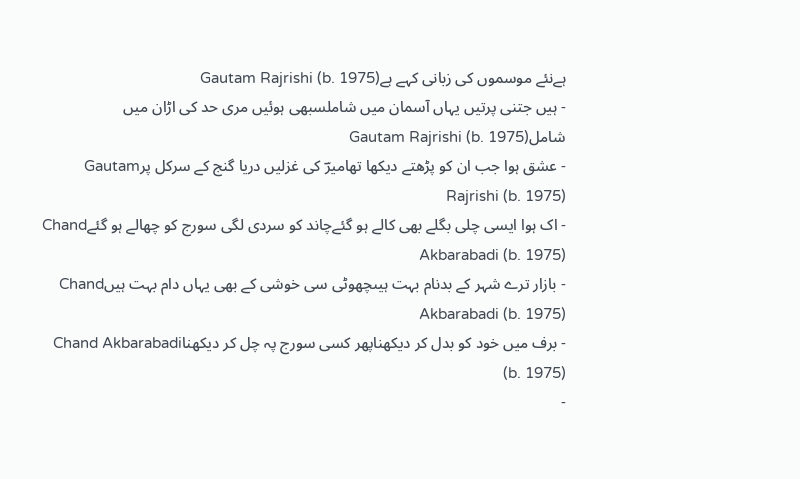ہےنئے موسموں کی زبانی کہے ہےGautam Rajrishi (b. 1975)
- ہیں جتنی پرتیں یہاں آسمان میں شاملسبھی ہوئیں مری حد کی اڑان میں شاملGautam Rajrishi (b. 1975)
- عشق ہوا جب ان کو پڑھتے دیکھا تھامیرؔ کی غزلیں دریا گنج کے سرکل پرGautam Rajrishi (b. 1975)
- اک ہوا ایسی چلی بگلے بھی کالے ہو گئےچاند کو سردی لگی سورج کو چھالے ہو گئےChand Akbarabadi (b. 1975)
- بازار ترے شہر کے بدنام بہت ہیںچھوٹی سی خوشی کے بھی یہاں دام بہت ہیںChand Akbarabadi (b. 1975)
- برف میں خود کو بدل کر دیکھناپھر کسی سورج پہ چل کر دیکھناChand Akbarabadi (b. 1975)
-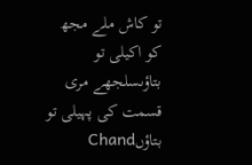تو کاش ملے مجھ کو اکیلی تو بتاؤںسلجھے مری قسمت کی پہیلی تو بتاؤںChand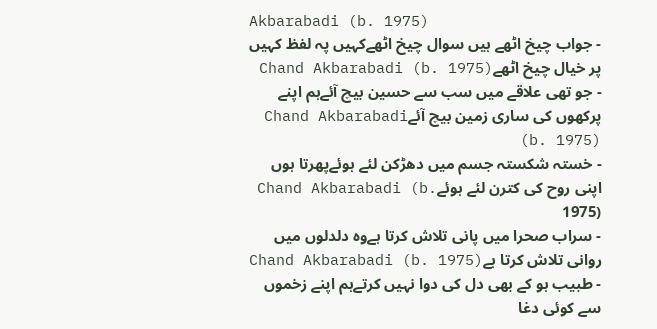Akbarabadi (b. 1975)
- جواب چیخ اٹھے ہیں سوال چیخ اٹھےکہیں پہ لفظ کہیں پر خیال چیخ اٹھےChand Akbarabadi (b. 1975)
- جو تھی علاقے میں سب سے حسین بیچ آئےہم اپنے پرکھوں کی ساری زمین بیچ آئےChand Akbarabadi (b. 1975)
- خستہ شکستہ جسم میں دھڑکن لئے ہوئےپھرتا ہوں اپنی روح کی کترن لئے ہوئےChand Akbarabadi (b. 1975)
- سراب صحرا میں پانی تلاش کرتا ہےوہ دلدلوں میں روانی تلاش کرتا ہےChand Akbarabadi (b. 1975)
- طبیب ہو کے بھی دل کی دوا نہیں کرتےہم اپنے زخموں سے کوئی دغا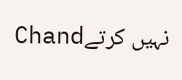نہیں کرتےChand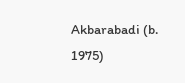Akbarabadi (b. 1975)